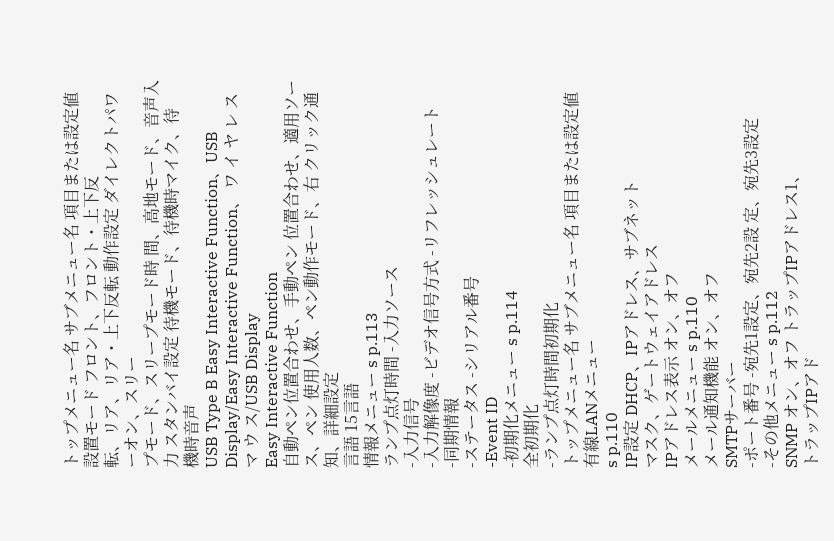トップメニュー名 サブメニュー名 項目または設定値 設置モード フロント、フロント・上下反
転、リア、リア・上下反転 動作設定 ダイレクトパワーオン、スリー
プモード、スリープモード時 間、高地モード、音声入力 スタンバイ設定 待機モード、待機時マイク、待
機時音声
USB Type B Easy Interactive Function、USB Display/Easy Interactive Function、 ワ イ ヤ レ ス マ ウ ス/USB Display
Easy Interactive Function
自動ペン位置合わせ、手動ペン 位置合わせ、適用ソース、ペン 使用人数、ペン動作モード、右 クリック通知、詳細設定
言語 15言語
情報メニュー s p.113
ランプ点灯時間 -入力ソース
-入力信号
-入力解像度 -ビデオ信号方式 -リフレッシュレート
-同期情報
-ステータス -シリアル番号
-Event ID
-初期化メニュー s p.114
全初期化
-ランプ点灯時間初期化
トップメニュー名 サブメニュー名 項目または設定値 有線LANメニュー
s p.110
IP設定 DHCP、IPアドレス、サブネット
マスク、ゲートウェイアドレス
IPアドレス表示 オン、オフ
メールメニュー s p.110
メール通知機能 オン、オフ
SMTPサーバー
-ポート番号 -宛先1設定、宛先2設 定、宛先3設定
-その他メニュー s p.112
SNMP オン、オフ トラップIPアドレス1、
トラップIPアド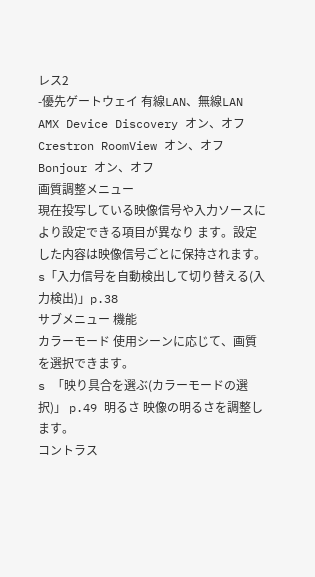レス2
-優先ゲートウェイ 有線LAN、無線LAN AMX Device Discovery オン、オフ
Crestron RoomView オン、オフ
Bonjour オン、オフ
画質調整メニュー
現在投写している映像信号や入力ソースにより設定できる項目が異なり ます。設定した内容は映像信号ごとに保持されます。
s「入力信号を自動検出して切り替える(入力検出)」p.38
サブメニュー 機能
カラーモード 使用シーンに応じて、画質を選択できます。
s 「映り具合を選ぶ(カラーモードの選択)」 p.49 明るさ 映像の明るさを調整します。
コントラス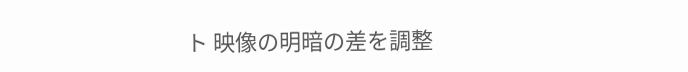ト 映像の明暗の差を調整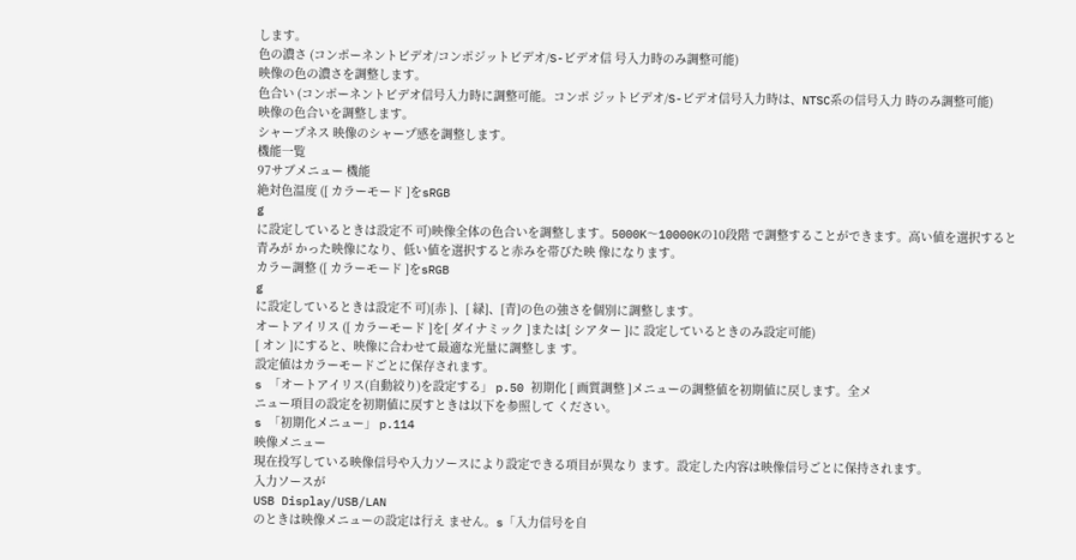します。
色の濃さ (コンポーネントビデオ/コンポジットビデオ/S-ビデオ信 号入力時のみ調整可能)
映像の色の濃さを調整します。
色合い (コンポーネントビデオ信号入力時に調整可能。コンポ ジットビデオ/S-ビデオ信号入力時は、NTSC系の信号入力 時のみ調整可能)
映像の色合いを調整します。
シャープネス 映像のシャープ感を調整します。
機能一覧
97サブメニュー 機能
絶対色温度 ([ カラーモード ]をsRGB
g
に設定しているときは設定不 可)映像全体の色合いを調整します。5000K〜10000Kの10段階 で調整することができます。高い値を選択すると青みが かった映像になり、低い値を選択すると赤みを帯びた映 像になります。
カラー調整 ([ カラーモード ]をsRGB
g
に設定しているときは設定不 可)[赤 ]、[ 緑]、[青]の色の強さを個別に調整します。
オートアイリス ([ カラーモード ]を[ ダイナミック ]または[ シアター ]に 設定しているときのみ設定可能)
[ オン ]にすると、映像に合わせて最適な光量に調整しま す。
設定値はカラーモードごとに保存されます。
s 「オートアイリス(自動絞り)を設定する」 p.50 初期化 [ 画質調整 ]メニューの調整値を初期値に戻します。全メ
ニュー項目の設定を初期値に戻すときは以下を参照して ください。
s 「初期化メニュー」 p.114
映像メニュー
現在投写している映像信号や入力ソースにより設定できる項目が異なり ます。設定した内容は映像信号ごとに保持されます。
入力ソースが
USB Display/USB/LAN
のときは映像メニューの設定は行え ません。s「入力信号を自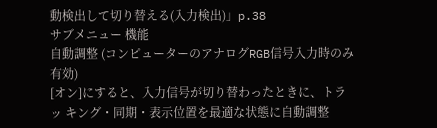動検出して切り替える(入力検出)」p.38
サブメニュー 機能
自動調整 (コンピューターのアナログRGB信号入力時のみ有効)
[オン]にすると、入力信号が切り替わったときに、トラッ キング・同期・表示位置を最適な状態に自動調整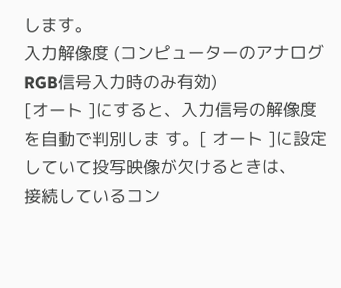します。
入力解像度 (コンピューターのアナログRGB信号入力時のみ有効)
[オート ]にすると、入力信号の解像度を自動で判別しま す。[ オート ]に設定していて投写映像が欠けるときは、
接続しているコン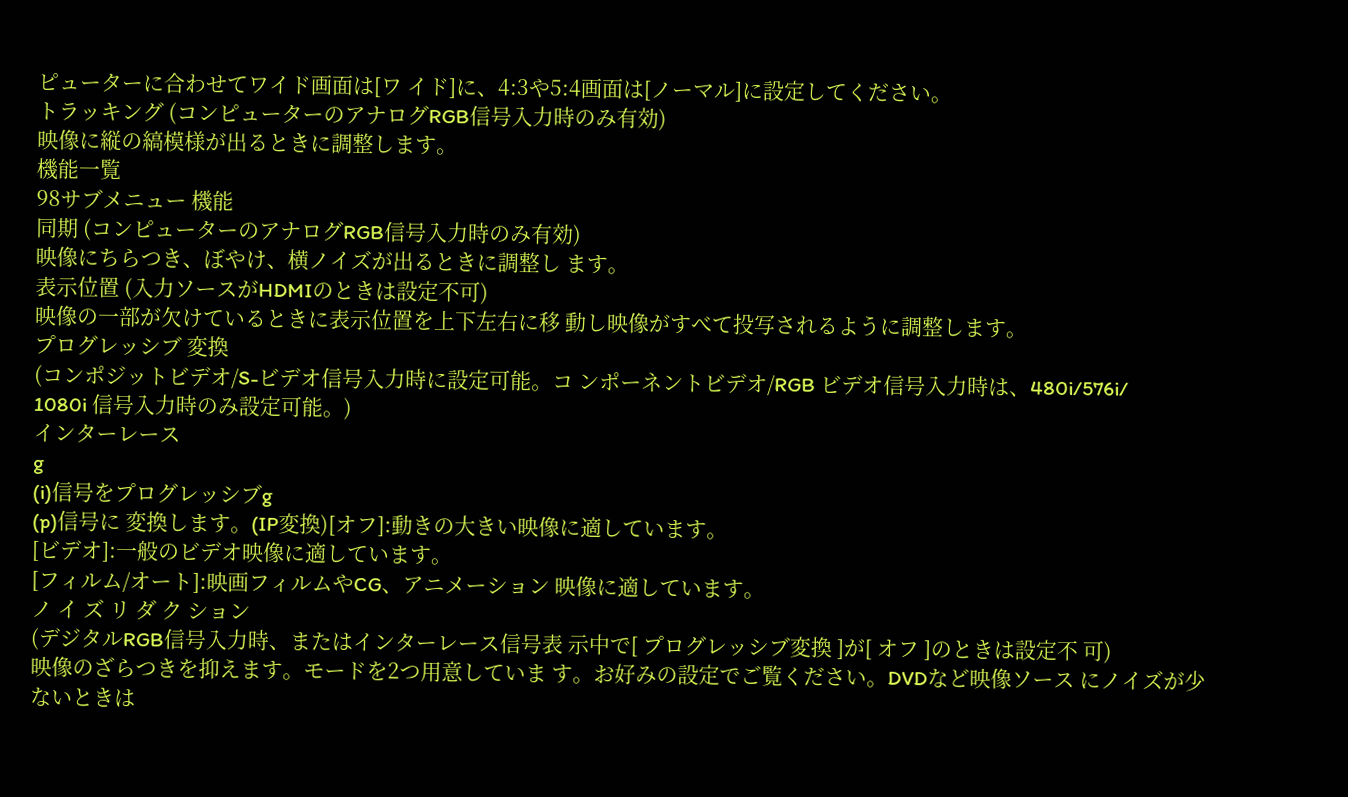ピューターに合わせてワイド画面は[ワ イド]に、4:3や5:4画面は[ノーマル]に設定してください。
トラッキング (コンピューターのアナログRGB信号入力時のみ有効)
映像に縦の縞模様が出るときに調整します。
機能一覧
98サブメニュー 機能
同期 (コンピューターのアナログRGB信号入力時のみ有効)
映像にちらつき、ぼやけ、横ノイズが出るときに調整し ます。
表示位置 (入力ソースがHDMIのときは設定不可)
映像の一部が欠けているときに表示位置を上下左右に移 動し映像がすべて投写されるように調整します。
プログレッシブ 変換
(コンポジットビデオ/S-ビデオ信号入力時に設定可能。コ ンポーネントビデオ/RGB ビデオ信号入力時は、480i/576i/
1080i 信号入力時のみ設定可能。)
インターレース
g
(i)信号をプログレッシブg
(p)信号に 変換します。(IP変換)[オフ]:動きの大きい映像に適しています。
[ビデオ]:一般のビデオ映像に適しています。
[フィルム/オート]:映画フィルムやCG、アニメーション 映像に適しています。
ノ イ ズ リ ダ ク ション
(デジタルRGB信号入力時、またはインターレース信号表 示中で[ プログレッシブ変換 ]が[ オフ ]のときは設定不 可)
映像のざらつきを抑えます。モードを2つ用意していま す。お好みの設定でご覧ください。DVDなど映像ソース にノイズが少ないときは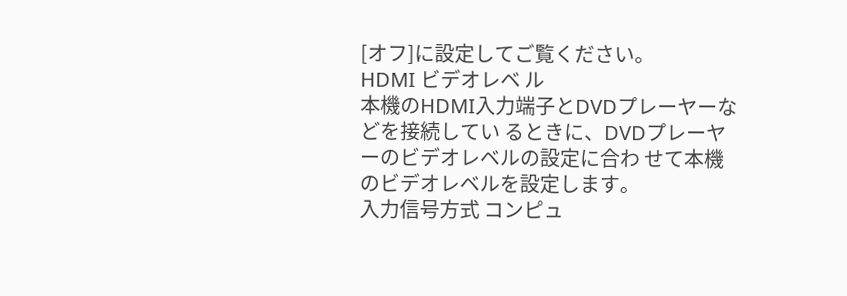[オフ]に設定してご覧ください。
HDMI ビデオレベ ル
本機のHDMI入力端子とDVDプレーヤーなどを接続してい るときに、DVDプレーヤーのビデオレベルの設定に合わ せて本機のビデオレベルを設定します。
入力信号方式 コンピュ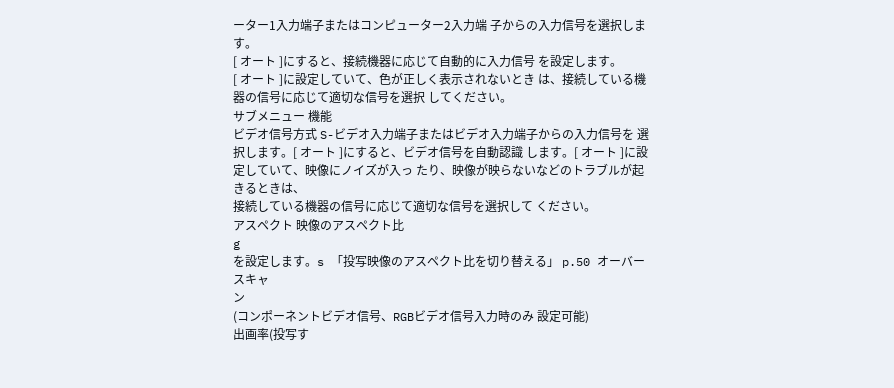ーター1入力端子またはコンピューター2入力端 子からの入力信号を選択します。
[ オート ]にすると、接続機器に応じて自動的に入力信号 を設定します。
[ オート ]に設定していて、色が正しく表示されないとき は、接続している機器の信号に応じて適切な信号を選択 してください。
サブメニュー 機能
ビデオ信号方式 S-ビデオ入力端子またはビデオ入力端子からの入力信号を 選択します。[ オート ]にすると、ビデオ信号を自動認識 します。[ オート ]に設定していて、映像にノイズが入っ たり、映像が映らないなどのトラブルが起きるときは、
接続している機器の信号に応じて適切な信号を選択して ください。
アスペクト 映像のアスペクト比
g
を設定します。s 「投写映像のアスペクト比を切り替える」 p.50 オーバースキャ
ン
(コンポーネントビデオ信号、RGBビデオ信号入力時のみ 設定可能)
出画率(投写す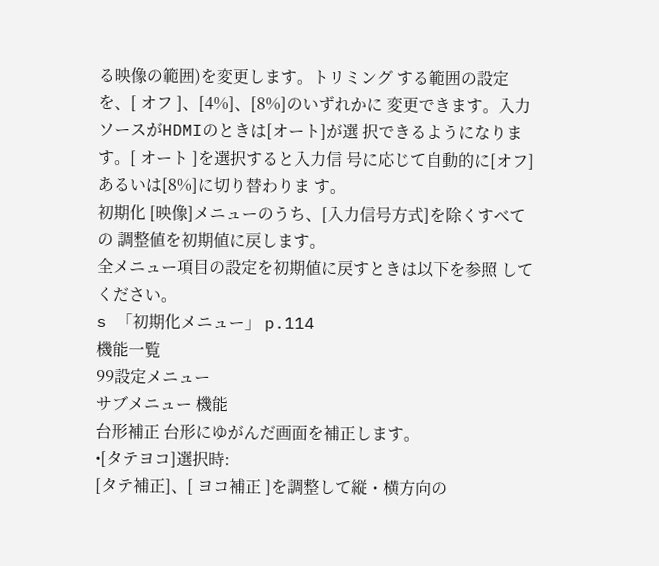る映像の範囲)を変更します。トリミング する範囲の設定を、[ オフ ]、[4%]、[8%]のいずれかに 変更できます。入力ソースがHDMIのときは[オート]が選 択できるようになります。[ オート ]を選択すると入力信 号に応じて自動的に[オフ]あるいは[8%]に切り替わりま す。
初期化 [映像]メニューのうち、[入力信号方式]を除くすべての 調整値を初期値に戻します。
全メニュー項目の設定を初期値に戻すときは以下を参照 してください。
s 「初期化メニュー」 p.114
機能一覧
99設定メニュー
サブメニュー 機能
台形補正 台形にゆがんだ画面を補正します。
•[タテヨコ]選択時:
[タテ補正]、[ ヨコ補正 ]を調整して縦・横方向の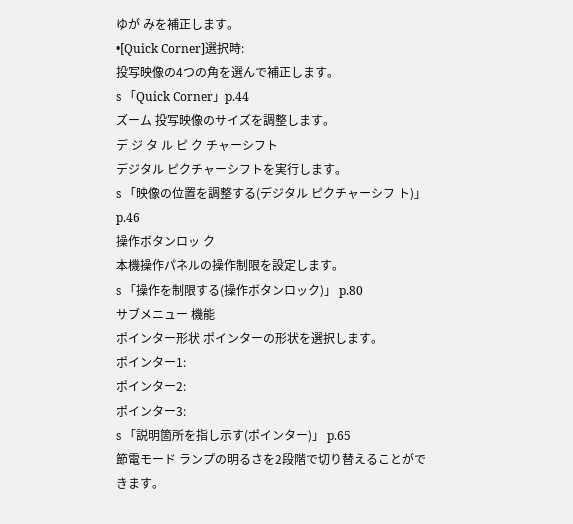ゆが みを補正します。
•[Quick Corner]選択時:
投写映像の4つの角を選んで補正します。
s 「Quick Corner」p.44
ズーム 投写映像のサイズを調整します。
デ ジ タ ル ピ ク チャーシフト
デジタル ピクチャーシフトを実行します。
s 「映像の位置を調整する(デジタル ピクチャーシフ ト)」 p.46
操作ボタンロッ ク
本機操作パネルの操作制限を設定します。
s 「操作を制限する(操作ボタンロック)」 p.80
サブメニュー 機能
ポインター形状 ポインターの形状を選択します。
ポインター1:
ポインター2:
ポインター3:
s 「説明箇所を指し示す(ポインター)」 p.65
節電モード ランプの明るさを2段階で切り替えることができます。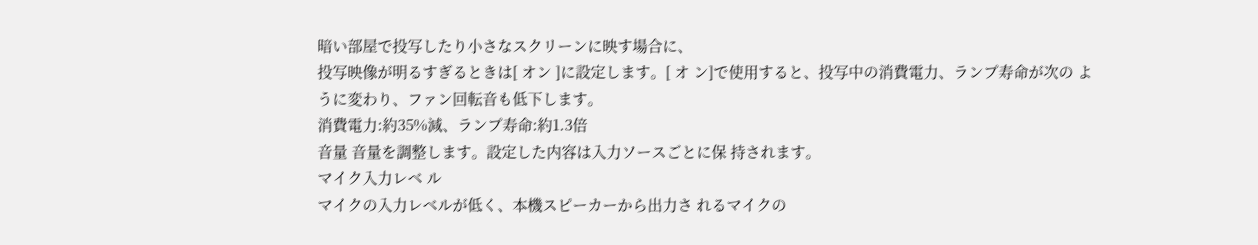暗い部屋で投写したり小さなスクリーンに映す場合に、
投写映像が明るすぎるときは[ オン ]に設定します。[ オ ン]で使用すると、投写中の消費電力、ランプ寿命が次の ように変わり、ファン回転音も低下します。
消費電力:約35%減、ランプ寿命:約1.3倍
音量 音量を調整します。設定した内容は入力ソースごとに保 持されます。
マイク入力レベ ル
マイクの入力レベルが低く、本機スピーカーから出力さ れるマイクの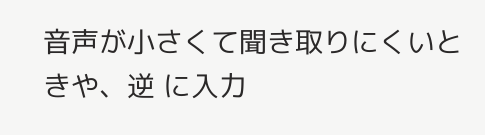音声が小さくて聞き取りにくいときや、逆 に入力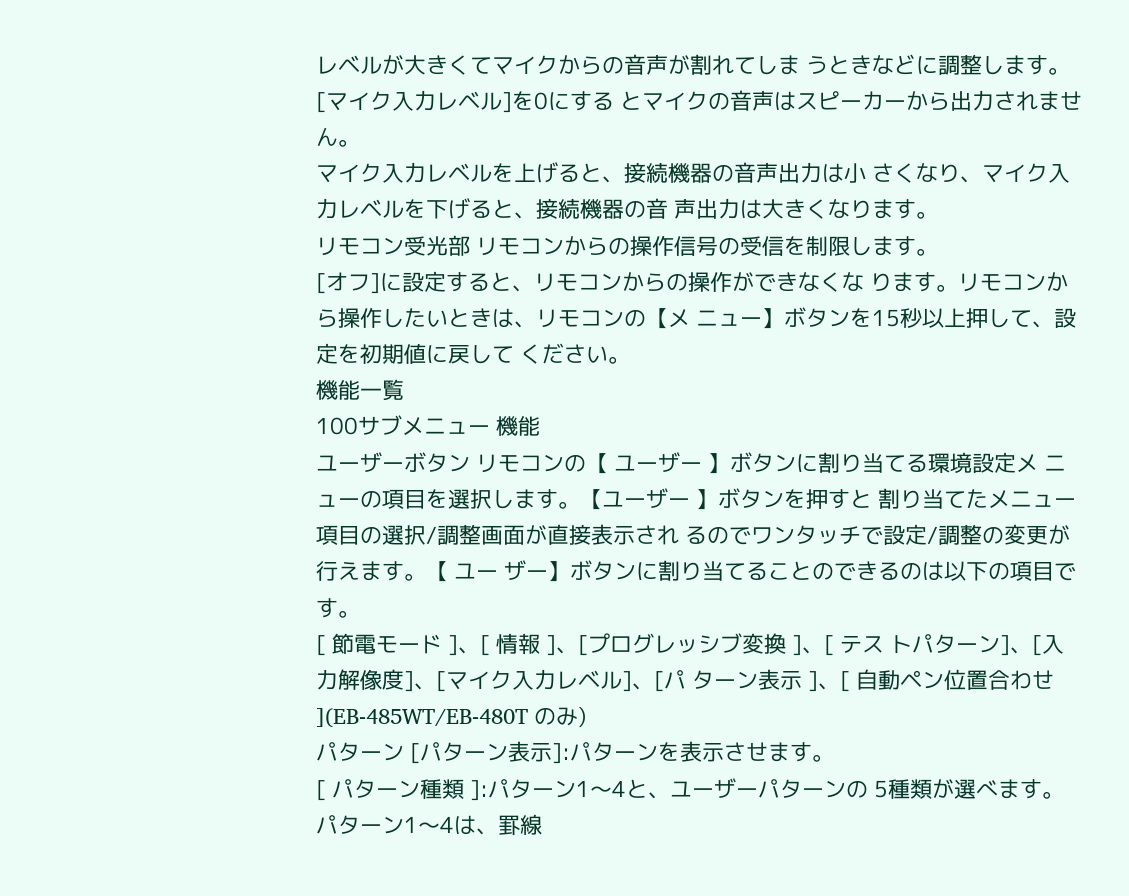レベルが大きくてマイクからの音声が割れてしま うときなどに調整します。[マイク入力レベル]を0にする とマイクの音声はスピーカーから出力されません。
マイク入力レベルを上げると、接続機器の音声出力は小 さくなり、マイク入力レベルを下げると、接続機器の音 声出力は大きくなります。
リモコン受光部 リモコンからの操作信号の受信を制限します。
[オフ]に設定すると、リモコンからの操作ができなくな ります。リモコンから操作したいときは、リモコンの【メ ニュー】ボタンを15秒以上押して、設定を初期値に戻して ください。
機能一覧
100サブメニュー 機能
ユーザーボタン リモコンの【 ユーザー 】ボタンに割り当てる環境設定メ ニューの項目を選択します。【ユーザー 】ボタンを押すと 割り当てたメニュー項目の選択/調整画面が直接表示され るのでワンタッチで設定/調整の変更が行えます。【 ユー ザー】ボタンに割り当てることのできるのは以下の項目で す。
[ 節電モード ]、[ 情報 ]、[プログレッシブ変換 ]、[ テス トパターン]、[入力解像度]、[マイク入力レベル]、[パ ターン表示 ]、[ 自動ペン位置合わせ ](EB-485WT/EB-480T のみ)
パターン [パターン表示]:パターンを表示させます。
[ パターン種類 ]:パターン1〜4と、ユーザーパターンの 5種類が選べます。パターン1〜4は、罫線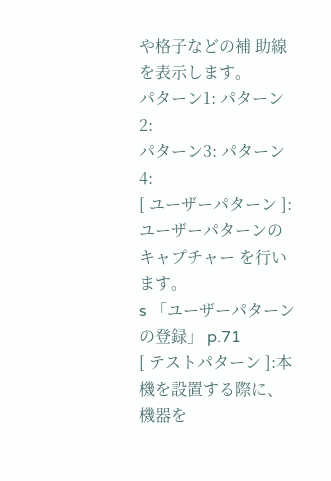や格子などの補 助線を表示します。
パターン1: パターン2:
パターン3: パターン4:
[ ユーザーパターン ]:ユーザーパターンのキャプチャー を行います。
s 「ユーザーパターンの登録」 p.71
[ テストパターン ]:本機を設置する際に、機器を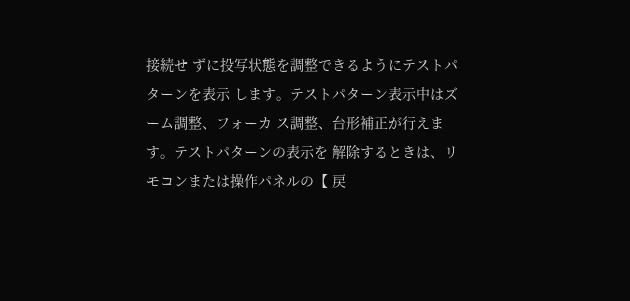接続せ ずに投写状態を調整できるようにテストパターンを表示 します。テストパターン表示中はズーム調整、フォーカ ス調整、台形補正が行えます。テストパターンの表示を 解除するときは、リモコンまたは操作パネルの【 戻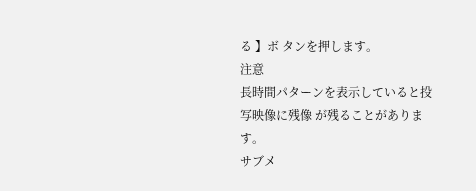る 】ボ タンを押します。
注意
長時間パターンを表示していると投写映像に残像 が残ることがあります。
サブメ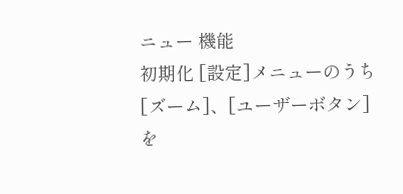ニュー 機能
初期化 [設定]メニューのうち[ズーム]、[ユーザーボタン]を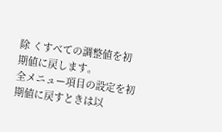除 くすべての調整値を初期値に戻します。
全メニュー項目の設定を初期値に戻すときは以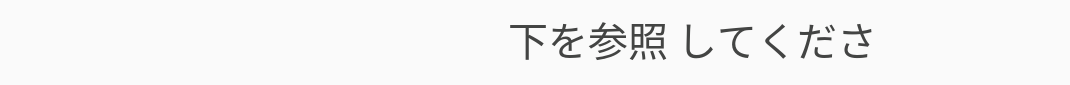下を参照 してくださ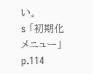い。
s 「初期化メニュー」 p.114